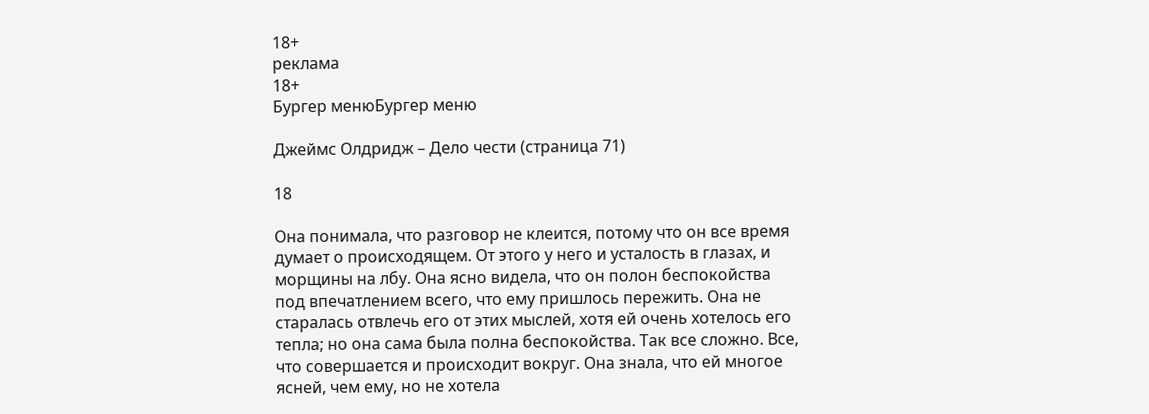18+
реклама
18+
Бургер менюБургер меню

Джеймс Олдридж – Дело чести (страница 71)

18

Она понимала, что разговор не клеится, потому что он все время думает о происходящем. От этого у него и усталость в глазах, и морщины на лбу. Она ясно видела, что он полон беспокойства под впечатлением всего, что ему пришлось пережить. Она не старалась отвлечь его от этих мыслей, хотя ей очень хотелось его тепла; но она сама была полна беспокойства. Так все сложно. Все, что совершается и происходит вокруг. Она знала, что ей многое ясней, чем ему, но не хотела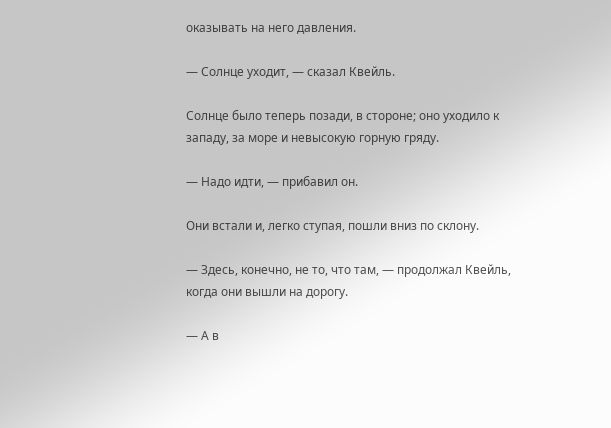оказывать на него давления.

— Солнце уходит, — сказал Квейль.

Солнце было теперь позади, в стороне; оно уходило к западу, за море и невысокую горную гряду.

— Надо идти, — прибавил он.

Они встали и, легко ступая, пошли вниз по склону.

— Здесь, конечно, не то, что там, — продолжал Квейль, когда они вышли на дорогу.

— А в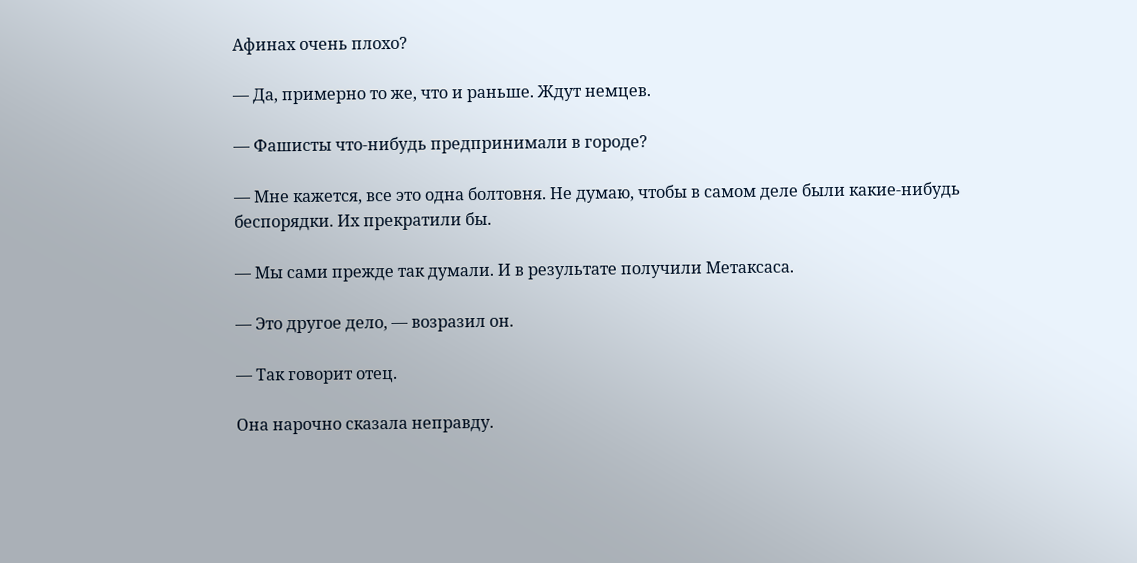Афинах очень плохо?

— Да, примерно то же, что и раньше. Ждут немцев.

— Фашисты что-нибудь предпринимали в городе?

— Мне кажется, все это одна болтовня. Не думаю, чтобы в самом деле были какие-нибудь беспорядки. Их прекратили бы.

— Мы сами прежде так думали. И в результате получили Метаксаса.

— Это другое дело, — возразил он.

— Так говорит отец.

Она нарочно сказала неправду.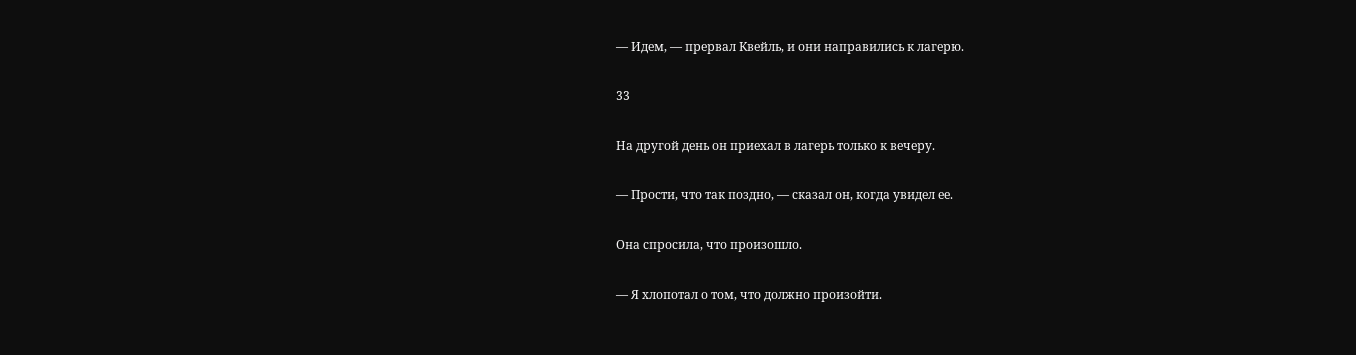— Идем, — прервал Квейль, и они направились к лагерю.

33

На другой день он приехал в лагерь только к вечеру.

— Прости, что так поздно, — сказал он, когда увидел ее.

Она спросила, что произошло.

— Я хлопотал о том, что должно произойти.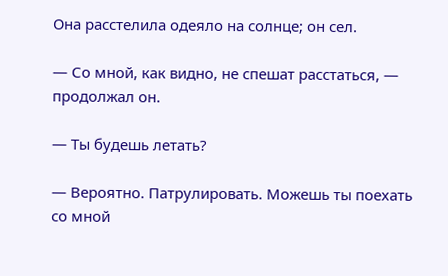Она расстелила одеяло на солнце; он сел.

— Со мной, как видно, не спешат расстаться, — продолжал он.

— Ты будешь летать?

— Вероятно. Патрулировать. Можешь ты поехать со мной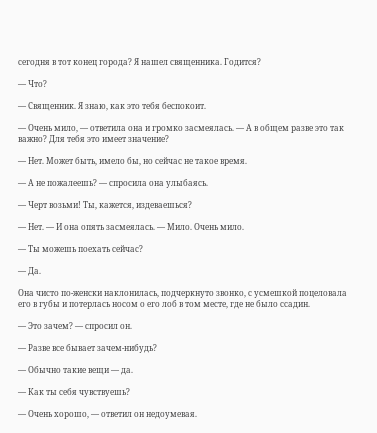сегодня в тот конец города? Я нашел священника. Годится?

— Что?

— Священник. Я знаю, как это тебя беспокоит.

— Очень мило, — ответила она и громко засмеялась. — А в общем разве это так важно? Для тебя это имеет значение?

— Нет. Может быть, имело бы, но сейчас не такое время.

— А не пожалеешь? — спросила она улыбаясь.

— Черт возьми! Ты, кажется, издеваешься?

— Нет. — И она опять засмеялась. — Мило. Очень мило.

— Ты можешь поехать сейчас?

— Да.

Она чисто по-женски наклонилась, подчеркнуто звонко, с усмешкой поцеловала его в губы и потерлась носом о его лоб в том месте, где не было ссадин.

— Это зачем? — спросил он.

— Разве все бывает зачем-нибудь?

— Обычно такие вещи — да.

— Как ты себя чувствуешь?

— Очень хорошо, — ответил он недоумевая.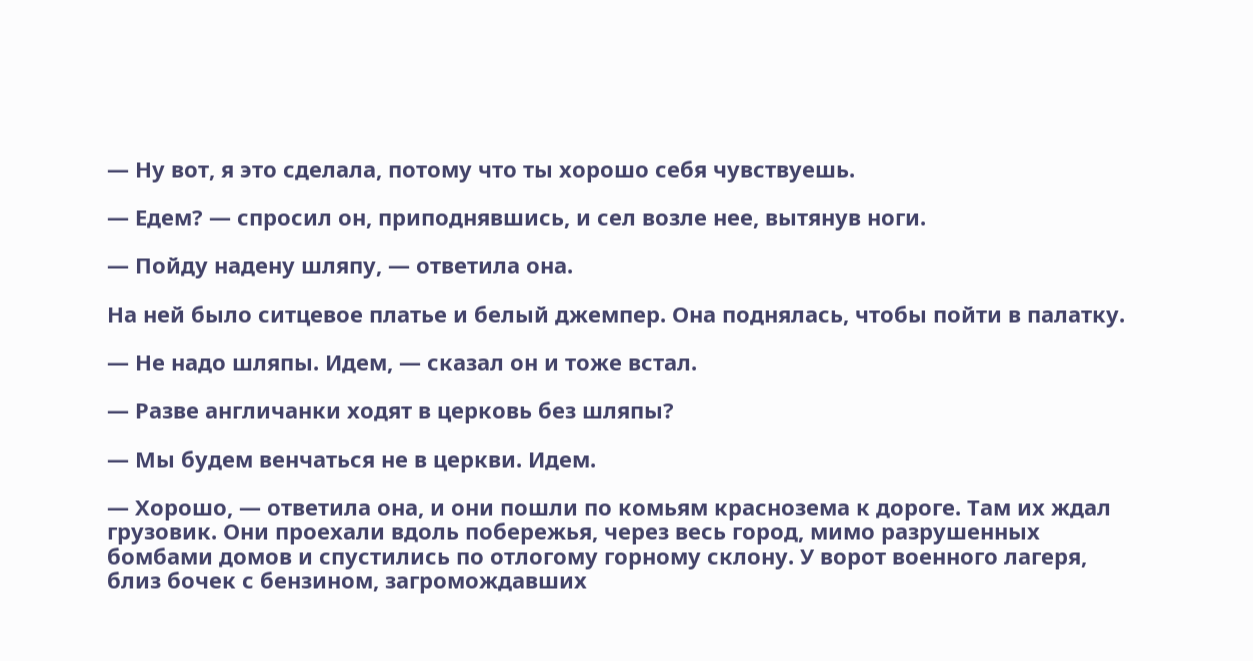— Ну вот, я это сделала, потому что ты хорошо себя чувствуешь.

— Едем? — спросил он, приподнявшись, и сел возле нее, вытянув ноги.

— Пойду надену шляпу, — ответила она.

На ней было ситцевое платье и белый джемпер. Она поднялась, чтобы пойти в палатку.

— Не надо шляпы. Идем, — сказал он и тоже встал.

— Разве англичанки ходят в церковь без шляпы?

— Мы будем венчаться не в церкви. Идем.

— Хорошо, — ответила она, и они пошли по комьям краснозема к дороге. Там их ждал грузовик. Они проехали вдоль побережья, через весь город, мимо разрушенных бомбами домов и спустились по отлогому горному склону. У ворот военного лагеря, близ бочек с бензином, загромождавших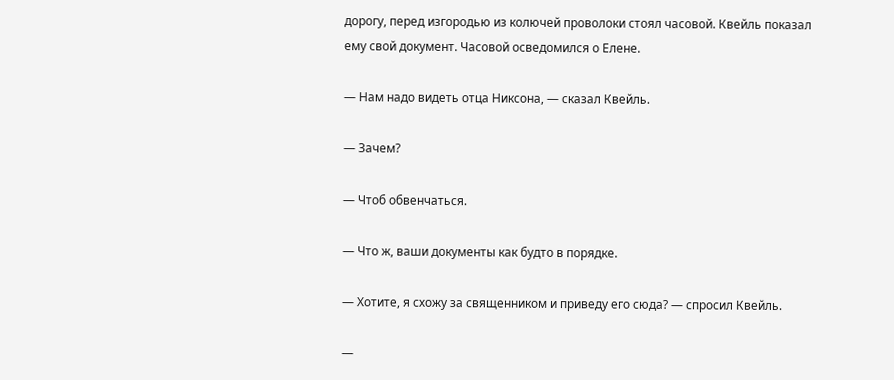дорогу, перед изгородью из колючей проволоки стоял часовой. Квейль показал ему свой документ. Часовой осведомился о Елене.

— Нам надо видеть отца Никсона, — сказал Квейль.

— Зачем?

— Чтоб обвенчаться.

— Что ж, ваши документы как будто в порядке.

— Хотите, я схожу за священником и приведу его сюда? — спросил Квейль.

—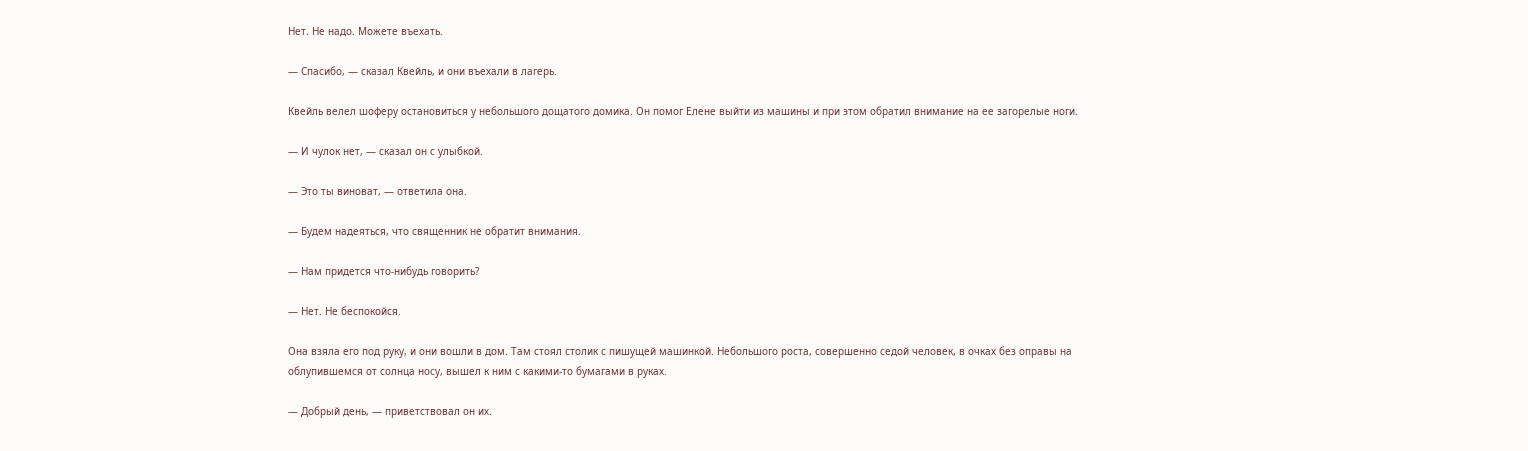Нет. Не надо. Можете въехать.

— Спасибо, — сказал Квейль, и они въехали в лагерь.

Квейль велел шоферу остановиться у небольшого дощатого домика. Он помог Елене выйти из машины и при этом обратил внимание на ее загорелые ноги.

— И чулок нет, — сказал он с улыбкой.

— Это ты виноват, — ответила она.

— Будем надеяться, что священник не обратит внимания.

— Нам придется что-нибудь говорить?

— Нет. Не беспокойся.

Она взяла его под руку, и они вошли в дом. Там стоял столик с пишущей машинкой. Небольшого роста, совершенно седой человек, в очках без оправы на облупившемся от солнца носу, вышел к ним с какими-то бумагами в руках.

— Добрый день, — приветствовал он их.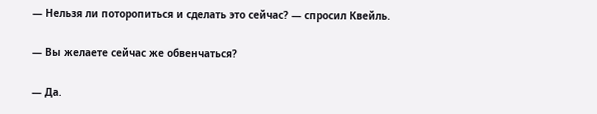— Нельзя ли поторопиться и сделать это сейчас? — спросил Квейль.

— Вы желаете сейчас же обвенчаться?

— Да.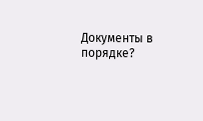Документы в порядке?